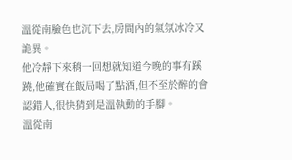溫從南臉色也沉下去,房間內的氣氛冰冷又詭異。
他冷靜下來稍一回想就知道今晚的事有蹊蹺,他確實在飯局喝了點酒,但不至於醉的會認錯人,很快猜到是溫執動的手腳。
溫從南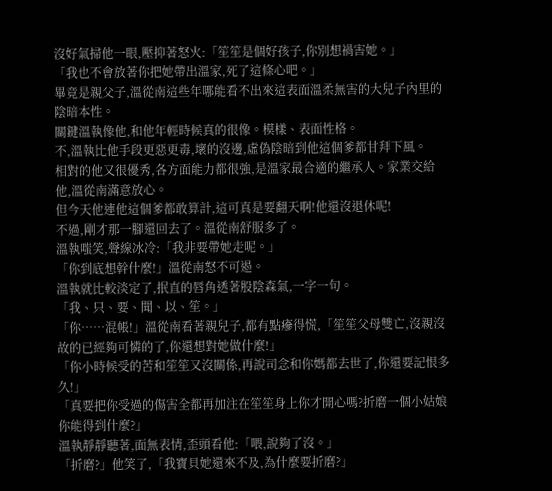沒好氣掃他一眼,壓抑著怒火:「笙笙是個好孩子,你別想禍害她。」
「我也不會放著你把她帶出溫家,死了這條心吧。」
畢竟是親父子,溫從南這些年哪能看不出來這表面溫柔無害的大兒子內里的陰暗本性。
關鍵溫執像他,和他年輕時候真的很像。模樣、表面性格。
不,溫執比他手段更惡更毒,壞的沒邊,虛偽陰暗到他這個爹都甘拜下風。
相對的他又很優秀,各方面能力都很強,是溫家最合適的繼承人。家業交給他,溫從南滿意放心。
但今天他連他這個爹都敢算計,這可真是要翻天啊!他還沒退休呢!
不過,剛才那一腳還回去了。溫從南舒服多了。
溫執嗤笑,聲線冰冷:「我非要帶她走呢。」
「你到底想幹什麼!」溫從南怒不可遏。
溫執就比較淡定了,抿直的唇角透著股陰森氣,一字一句。
「我、只、要、聞、以、笙。」
「你……混帳!」溫從南看著親兒子,都有點瘮得慌,「笙笙父母雙亡,沒親沒故的已經夠可憐的了,你還想對她做什麼!」
「你小時候受的苦和笙笙又沒關係,再說司念和你媽都去世了,你還要記恨多久!」
「真要把你受過的傷害全都再加注在笙笙身上你才開心嗎?折磨一個小姑娘你能得到什麼?」
溫執靜靜聽著,面無表情,歪頭看他:「喂,說夠了沒。」
「折磨?」他笑了,「我寶貝她還來不及,為什麼要折磨?」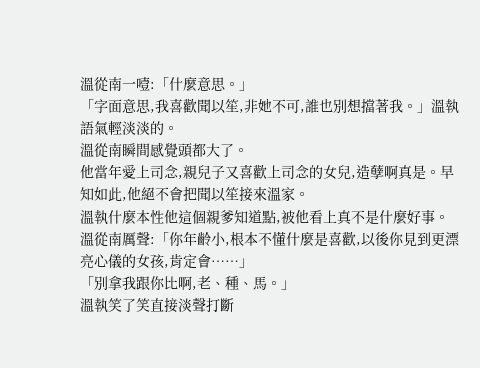溫從南一噎:「什麼意思。」
「字面意思,我喜歡聞以笙,非她不可,誰也別想擋著我。」溫執語氣輕淡淡的。
溫從南瞬間感覺頭都大了。
他當年愛上司念,親兒子又喜歡上司念的女兒,造孽啊真是。早知如此,他絕不會把聞以笙接來溫家。
溫執什麼本性他這個親爹知道點,被他看上真不是什麼好事。
溫從南厲聲:「你年齡小,根本不懂什麼是喜歡,以後你見到更漂亮心儀的女孩,肯定會……」
「別拿我跟你比啊,老、種、馬。」
溫執笑了笑直接淡聲打斷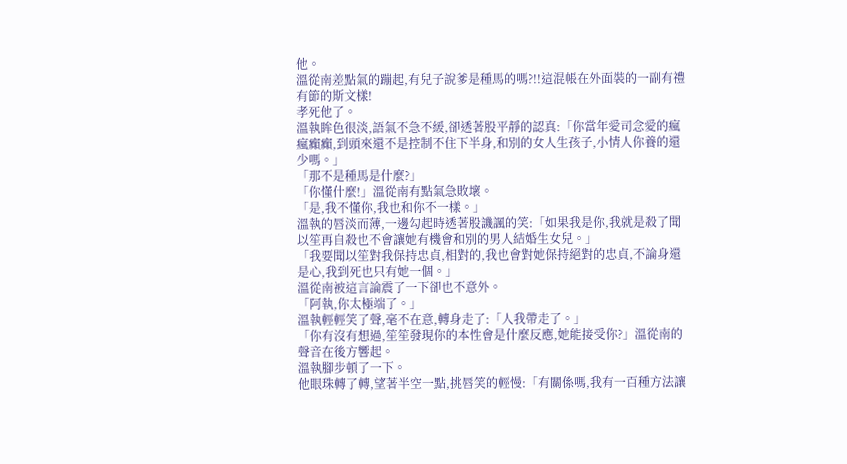他。
溫從南差點氣的蹦起,有兒子說爹是種馬的嗎?!!這混帳在外面裝的一副有禮有節的斯文樣!
孝死他了。
溫執眸色很淡,語氣不急不緩,卻透著股平靜的認真:「你當年愛司念愛的瘋瘋癲癲,到頭來還不是控制不住下半身,和別的女人生孩子,小情人你養的還少嗎。」
「那不是種馬是什麼?」
「你懂什麼!」溫從南有點氣急敗壞。
「是,我不懂你,我也和你不一樣。」
溫執的唇淡而薄,一邊勾起時透著股譏諷的笑:「如果我是你,我就是殺了聞以笙再自殺也不會讓她有機會和別的男人結婚生女兒。」
「我要聞以笙對我保持忠貞,相對的,我也會對她保持絕對的忠貞,不論身還是心,我到死也只有她一個。」
溫從南被這言論震了一下卻也不意外。
「阿執,你太極端了。」
溫執輕輕笑了聲,毫不在意,轉身走了:「人我帶走了。」
「你有沒有想過,笙笙發現你的本性會是什麼反應,她能接受你?」溫從南的聲音在後方響起。
溫執腳步頓了一下。
他眼珠轉了轉,望著半空一點,挑唇笑的輕慢:「有關係嗎,我有一百種方法讓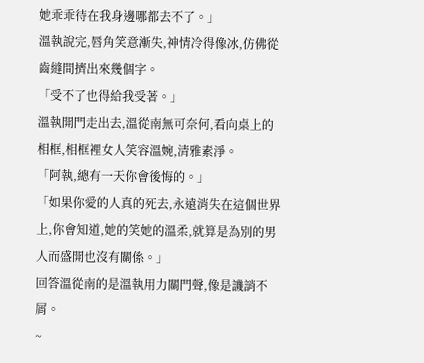她乖乖待在我身邊哪都去不了。」
溫執說完,唇角笑意漸失,神情冷得像冰,仿佛從齒縫間擠出來幾個字。
「受不了也得給我受著。」
溫執開門走出去,溫從南無可奈何,看向桌上的相框,相框裡女人笑容溫婉,清雅素淨。
「阿執,總有一天你會後悔的。」
「如果你愛的人真的死去,永遠消失在這個世界上,你會知道,她的笑她的溫柔,就算是為別的男人而盛開也沒有關係。」
回答溫從南的是溫執用力關門聲,像是譏誚不屑。
~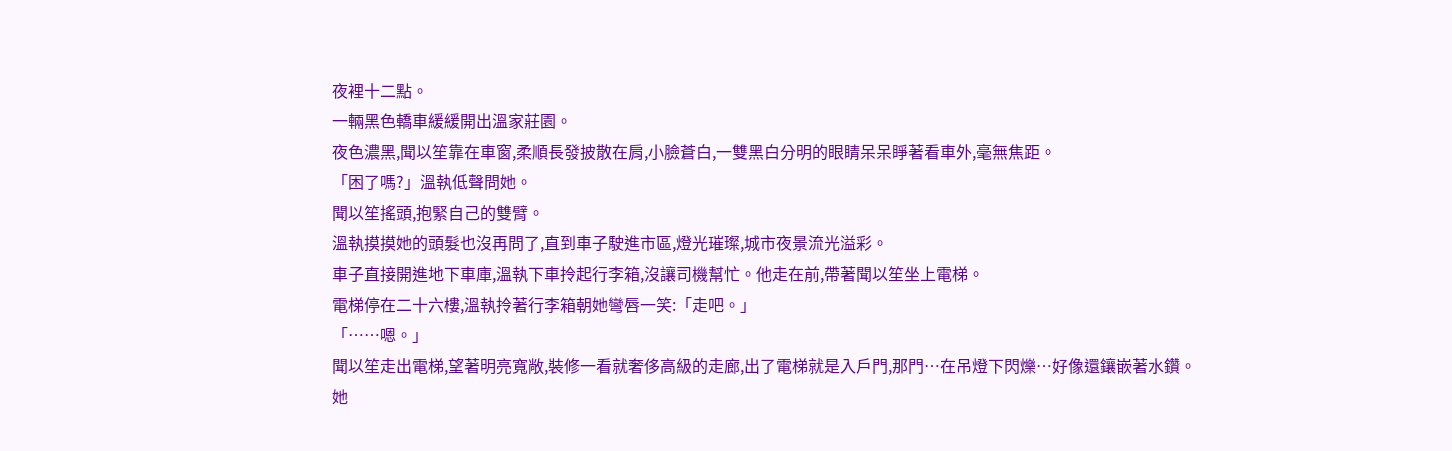夜裡十二點。
一輛黑色轎車緩緩開出溫家莊園。
夜色濃黑,聞以笙靠在車窗,柔順長發披散在肩,小臉蒼白,一雙黑白分明的眼睛呆呆睜著看車外,毫無焦距。
「困了嗎?」溫執低聲問她。
聞以笙搖頭,抱緊自己的雙臂。
溫執摸摸她的頭髮也沒再問了,直到車子駛進市區,燈光璀璨,城市夜景流光溢彩。
車子直接開進地下車庫,溫執下車拎起行李箱,沒讓司機幫忙。他走在前,帶著聞以笙坐上電梯。
電梯停在二十六樓,溫執拎著行李箱朝她彎唇一笑:「走吧。」
「……嗯。」
聞以笙走出電梯,望著明亮寬敞,裝修一看就奢侈高級的走廊,出了電梯就是入戶門,那門…在吊燈下閃爍…好像還鑲嵌著水鑽。
她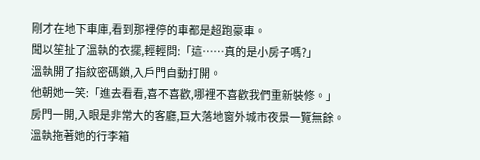剛才在地下車庫,看到那裡停的車都是超跑豪車。
聞以笙扯了溫執的衣擺,輕輕問:「這……真的是小房子嗎?」
溫執開了指紋密碼鎖,入戶門自動打開。
他朝她一笑:「進去看看,喜不喜歡,哪裡不喜歡我們重新裝修。」
房門一開,入眼是非常大的客廳,巨大落地窗外城市夜景一覽無餘。
溫執拖著她的行李箱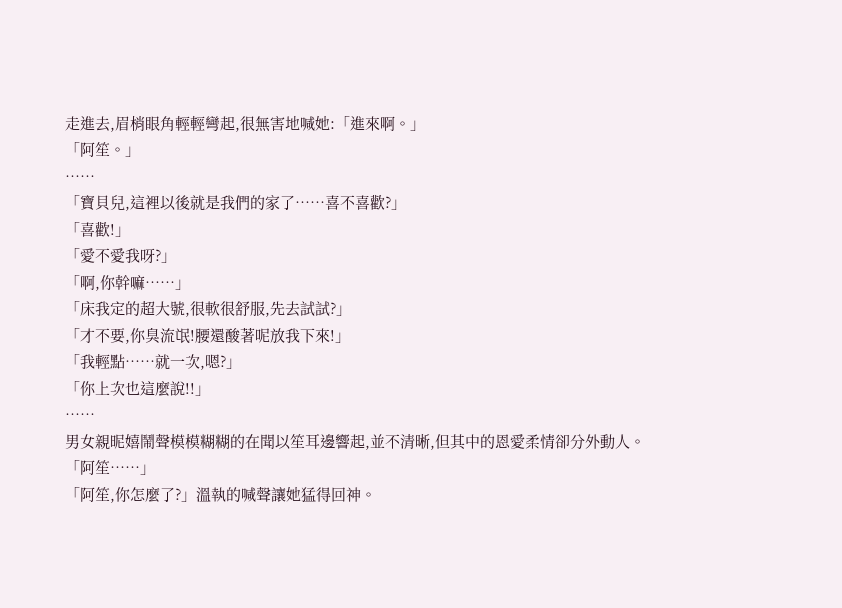走進去,眉梢眼角輕輕彎起,很無害地喊她:「進來啊。」
「阿笙。」
……
「寶貝兒,這裡以後就是我們的家了……喜不喜歡?」
「喜歡!」
「愛不愛我呀?」
「啊,你幹嘛……」
「床我定的超大號,很軟很舒服,先去試試?」
「才不要,你臭流氓!腰還酸著呢放我下來!」
「我輕點……就一次,嗯?」
「你上次也這麼說!!」
……
男女親昵嬉鬧聲模模糊糊的在聞以笙耳邊響起,並不清晰,但其中的恩愛柔情卻分外動人。
「阿笙……」
「阿笙,你怎麼了?」溫執的喊聲讓她猛得回神。